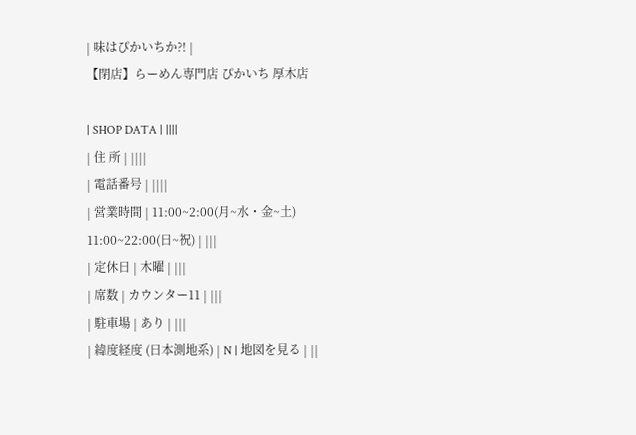| 味はぴかいちか?! |
【閉店】らーめん専門店 ぴかいち 厚木店

| SHOP DATA | ||||
| 住 所 | ||||
| 電話番号 | ||||
| 営業時間 | 11:00~2:00(月~水・金~土) 11:00~22:00(日~祝) | |||
| 定休日 | 木曜 | |||
| 席数 | カウンター11 | |||
| 駐車場 | あり | |||
| 緯度経度 (日本測地系) | N | 地図を見る | ||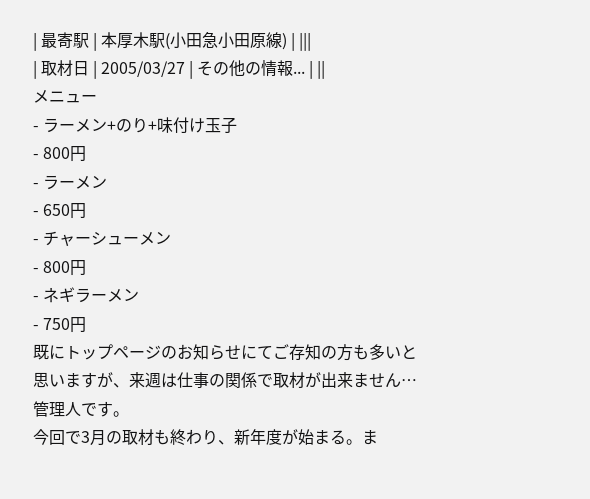| 最寄駅 | 本厚木駅(小田急小田原線) | |||
| 取材日 | 2005/03/27 | その他の情報... | ||
メニュー
- ラーメン+のり+味付け玉子
- 800円
- ラーメン
- 650円
- チャーシューメン
- 800円
- ネギラーメン
- 750円
既にトップページのお知らせにてご存知の方も多いと思いますが、来週は仕事の関係で取材が出来ません… 管理人です。
今回で3月の取材も終わり、新年度が始まる。ま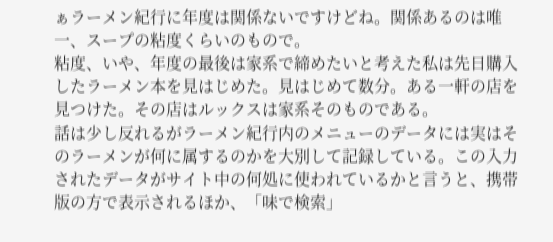ぁラーメン紀行に年度は関係ないですけどね。関係あるのは唯一、スープの粘度くらいのもので。
粘度、いや、年度の最後は家系で締めたいと考えた私は先日購入したラーメン本を見はじめた。見はじめて数分。ある一軒の店を見つけた。その店はルックスは家系そのものである。
話は少し反れるがラーメン紀行内のメニューのデータには実はそのラーメンが何に属するのかを大別して記録している。この入力されたデータがサイト中の何処に使われているかと言うと、携帯版の方で表示されるほか、「味で検索」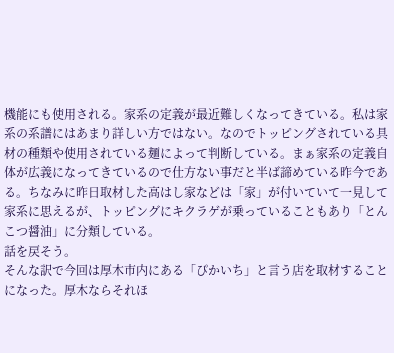機能にも使用される。家系の定義が最近難しくなってきている。私は家系の系譜にはあまり詳しい方ではない。なのでトッピングされている具材の種類や使用されている麺によって判断している。まぁ家系の定義自体が広義になってきているので仕方ない事だと半ば諦めている昨今である。ちなみに昨日取材した高はし家などは「家」が付いていて一見して家系に思えるが、トッピングにキクラゲが乗っていることもあり「とんこつ醤油」に分類している。
話を戻そう。
そんな訳で今回は厚木市内にある「ぴかいち」と言う店を取材することになった。厚木ならそれほ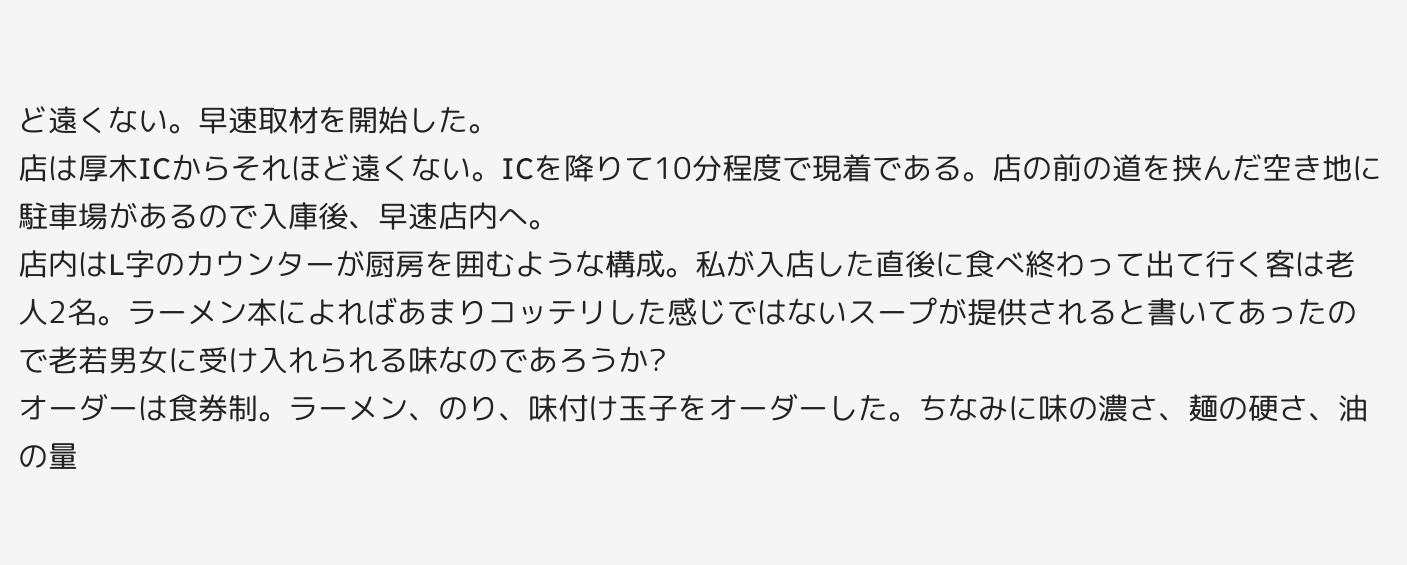ど遠くない。早速取材を開始した。
店は厚木ICからそれほど遠くない。ICを降りて10分程度で現着である。店の前の道を挟んだ空き地に駐車場があるので入庫後、早速店内へ。
店内はL字のカウンターが厨房を囲むような構成。私が入店した直後に食べ終わって出て行く客は老人2名。ラーメン本によればあまりコッテリした感じではないスープが提供されると書いてあったので老若男女に受け入れられる味なのであろうか?
オーダーは食券制。ラーメン、のり、味付け玉子をオーダーした。ちなみに味の濃さ、麺の硬さ、油の量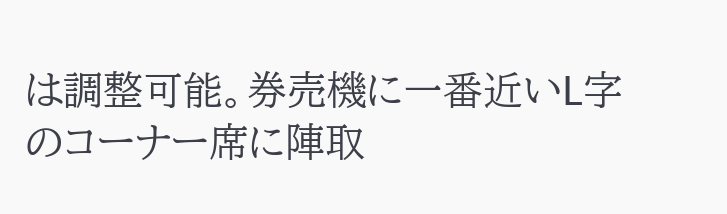は調整可能。券売機に一番近いL字のコーナー席に陣取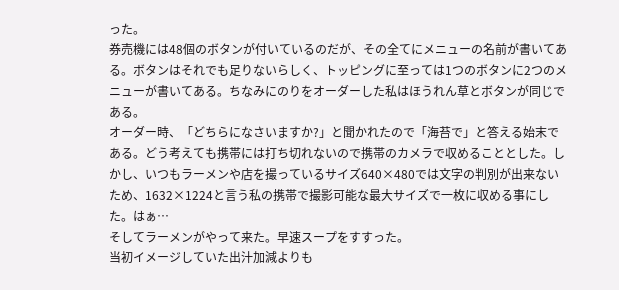った。
券売機には48個のボタンが付いているのだが、その全てにメニューの名前が書いてある。ボタンはそれでも足りないらしく、トッピングに至っては1つのボタンに2つのメニューが書いてある。ちなみにのりをオーダーした私はほうれん草とボタンが同じである。
オーダー時、「どちらになさいますか?」と聞かれたので「海苔で」と答える始末である。どう考えても携帯には打ち切れないので携帯のカメラで収めることとした。しかし、いつもラーメンや店を撮っているサイズ640×480では文字の判別が出来ないため、1632×1224と言う私の携帯で撮影可能な最大サイズで一枚に収める事にした。はぁ…
そしてラーメンがやって来た。早速スープをすすった。
当初イメージしていた出汁加減よりも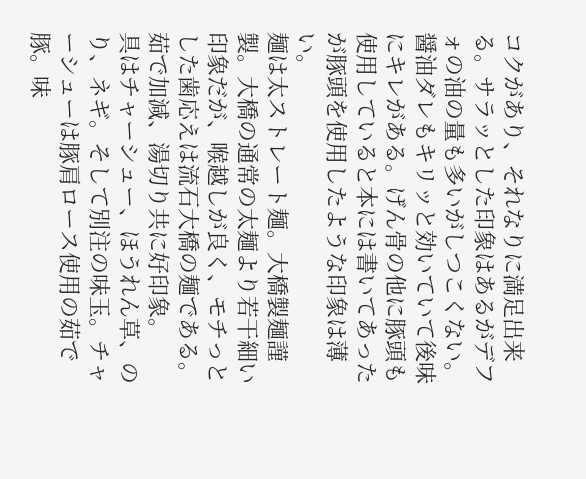コクがあり、それなりに満足出来る。サラッとした印象はあるがデフォの油の量も多いがしつこくない。醤油ダレもキリッと効いていて後味にキレがある。げん骨の他に豚頭も使用していると本には書いてあったが豚頭を使用したような印象は薄い。
麺は太ストレート麺。大橋製麺謹製。大橋の通常の太麺より若干細い印象だが、喉越しが良く、モチっとした歯応えは流石大橋の麺である。茹で加減、湯切り共に好印象。
具はチャーシュー、ほうれん草、のり、ネギ。そして別注の味玉。チャーシューは豚肩ロース使用の茹で豚。味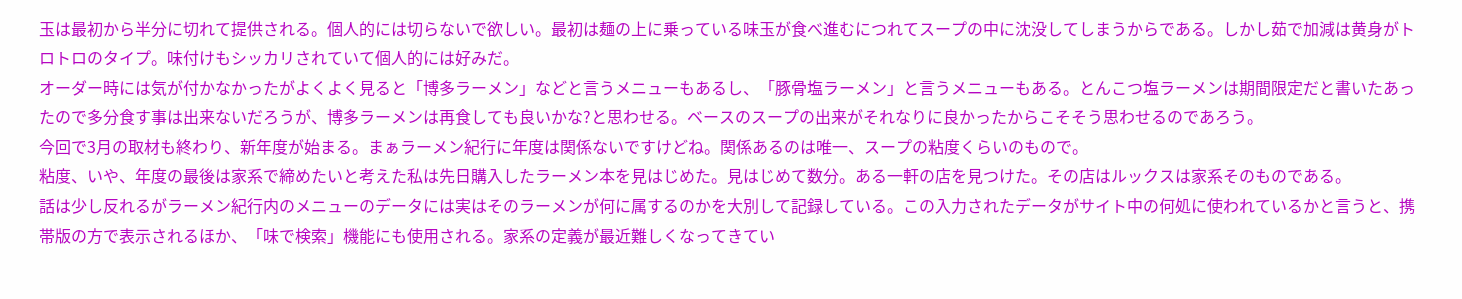玉は最初から半分に切れて提供される。個人的には切らないで欲しい。最初は麺の上に乗っている味玉が食べ進むにつれてスープの中に沈没してしまうからである。しかし茹で加減は黄身がトロトロのタイプ。味付けもシッカリされていて個人的には好みだ。
オーダー時には気が付かなかったがよくよく見ると「博多ラーメン」などと言うメニューもあるし、「豚骨塩ラーメン」と言うメニューもある。とんこつ塩ラーメンは期間限定だと書いたあったので多分食す事は出来ないだろうが、博多ラーメンは再食しても良いかな?と思わせる。ベースのスープの出来がそれなりに良かったからこそそう思わせるのであろう。
今回で3月の取材も終わり、新年度が始まる。まぁラーメン紀行に年度は関係ないですけどね。関係あるのは唯一、スープの粘度くらいのもので。
粘度、いや、年度の最後は家系で締めたいと考えた私は先日購入したラーメン本を見はじめた。見はじめて数分。ある一軒の店を見つけた。その店はルックスは家系そのものである。
話は少し反れるがラーメン紀行内のメニューのデータには実はそのラーメンが何に属するのかを大別して記録している。この入力されたデータがサイト中の何処に使われているかと言うと、携帯版の方で表示されるほか、「味で検索」機能にも使用される。家系の定義が最近難しくなってきてい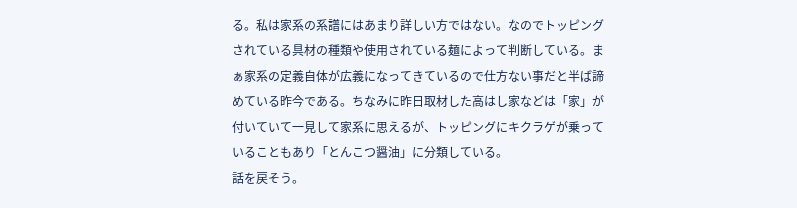る。私は家系の系譜にはあまり詳しい方ではない。なのでトッピングされている具材の種類や使用されている麺によって判断している。まぁ家系の定義自体が広義になってきているので仕方ない事だと半ば諦めている昨今である。ちなみに昨日取材した高はし家などは「家」が付いていて一見して家系に思えるが、トッピングにキクラゲが乗っていることもあり「とんこつ醤油」に分類している。
話を戻そう。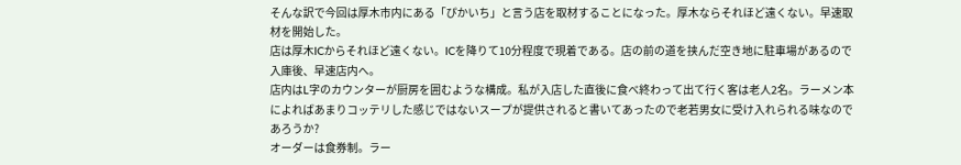そんな訳で今回は厚木市内にある「ぴかいち」と言う店を取材することになった。厚木ならそれほど遠くない。早速取材を開始した。
店は厚木ICからそれほど遠くない。ICを降りて10分程度で現着である。店の前の道を挟んだ空き地に駐車場があるので入庫後、早速店内へ。
店内はL字のカウンターが厨房を囲むような構成。私が入店した直後に食べ終わって出て行く客は老人2名。ラーメン本によればあまりコッテリした感じではないスープが提供されると書いてあったので老若男女に受け入れられる味なのであろうか?
オーダーは食券制。ラー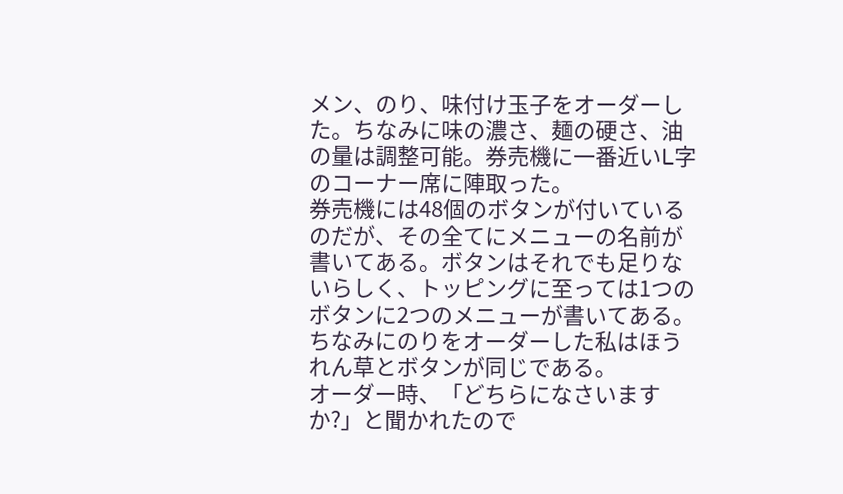メン、のり、味付け玉子をオーダーした。ちなみに味の濃さ、麺の硬さ、油の量は調整可能。券売機に一番近いL字のコーナー席に陣取った。
券売機には48個のボタンが付いているのだが、その全てにメニューの名前が書いてある。ボタンはそれでも足りないらしく、トッピングに至っては1つのボタンに2つのメニューが書いてある。ちなみにのりをオーダーした私はほうれん草とボタンが同じである。
オーダー時、「どちらになさいますか?」と聞かれたので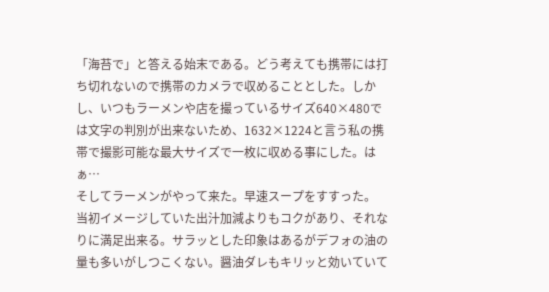「海苔で」と答える始末である。どう考えても携帯には打ち切れないので携帯のカメラで収めることとした。しかし、いつもラーメンや店を撮っているサイズ640×480では文字の判別が出来ないため、1632×1224と言う私の携帯で撮影可能な最大サイズで一枚に収める事にした。はぁ…
そしてラーメンがやって来た。早速スープをすすった。
当初イメージしていた出汁加減よりもコクがあり、それなりに満足出来る。サラッとした印象はあるがデフォの油の量も多いがしつこくない。醤油ダレもキリッと効いていて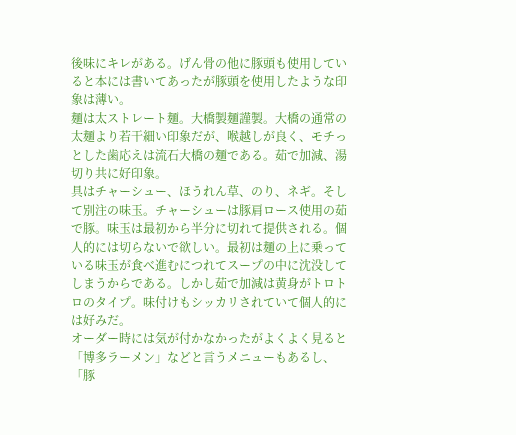後味にキレがある。げん骨の他に豚頭も使用していると本には書いてあったが豚頭を使用したような印象は薄い。
麺は太ストレート麺。大橋製麺謹製。大橋の通常の太麺より若干細い印象だが、喉越しが良く、モチっとした歯応えは流石大橋の麺である。茹で加減、湯切り共に好印象。
具はチャーシュー、ほうれん草、のり、ネギ。そして別注の味玉。チャーシューは豚肩ロース使用の茹で豚。味玉は最初から半分に切れて提供される。個人的には切らないで欲しい。最初は麺の上に乗っている味玉が食べ進むにつれてスープの中に沈没してしまうからである。しかし茹で加減は黄身がトロトロのタイプ。味付けもシッカリされていて個人的には好みだ。
オーダー時には気が付かなかったがよくよく見ると「博多ラーメン」などと言うメニューもあるし、「豚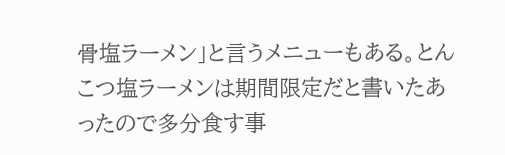骨塩ラーメン」と言うメニューもある。とんこつ塩ラーメンは期間限定だと書いたあったので多分食す事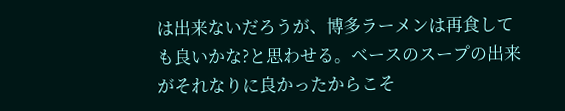は出来ないだろうが、博多ラーメンは再食しても良いかな?と思わせる。ベースのスープの出来がそれなりに良かったからこそ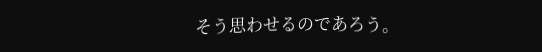そう思わせるのであろう。